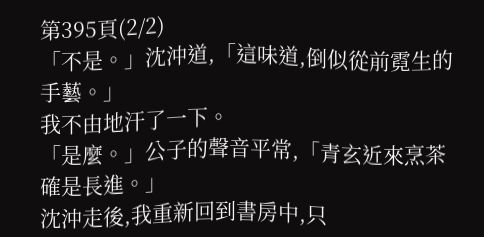第395頁(2/2)
「不是。」沈沖道,「這味道,倒似從前霓生的手藝。」
我不由地汗了一下。
「是麼。」公子的聲音平常,「青玄近來烹茶確是長進。」
沈沖走後,我重新回到書房中,只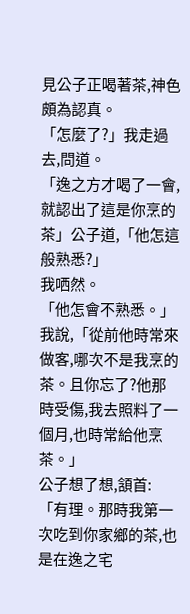見公子正喝著茶,神色頗為認真。
「怎麼了?」我走過去,問道。
「逸之方才喝了一會,就認出了這是你烹的茶」公子道,「他怎這般熟悉?」
我哂然。
「他怎會不熟悉。」我說,「從前他時常來做客,哪次不是我烹的茶。且你忘了?他那時受傷,我去照料了一個月,也時常給他烹茶。」
公子想了想,頷首:「有理。那時我第一次吃到你家鄉的茶,也是在逸之宅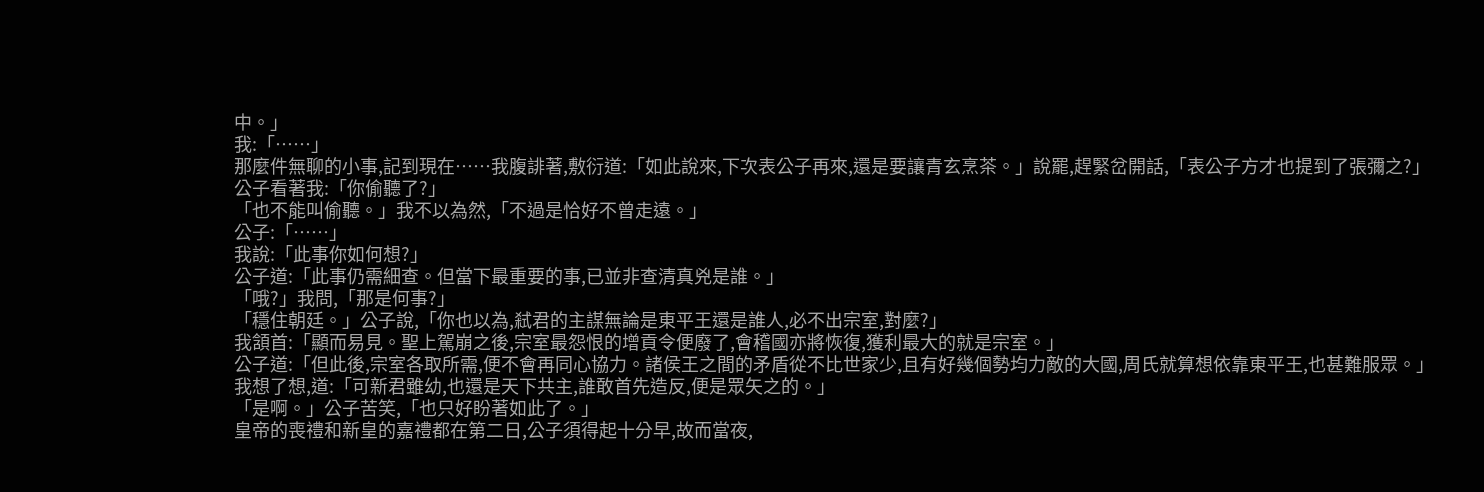中。」
我:「……」
那麼件無聊的小事,記到現在……我腹誹著,敷衍道:「如此說來,下次表公子再來,還是要讓青玄烹茶。」說罷,趕緊岔開話,「表公子方才也提到了張彌之?」
公子看著我:「你偷聽了?」
「也不能叫偷聽。」我不以為然,「不過是恰好不曾走遠。」
公子:「……」
我說:「此事你如何想?」
公子道:「此事仍需細查。但當下最重要的事,已並非查清真兇是誰。」
「哦?」我問,「那是何事?」
「穩住朝廷。」公子說,「你也以為,弒君的主謀無論是東平王還是誰人,必不出宗室,對麼?」
我頷首:「顯而易見。聖上駕崩之後,宗室最怨恨的增貢令便廢了,會稽國亦將恢復,獲利最大的就是宗室。」
公子道:「但此後,宗室各取所需,便不會再同心協力。諸侯王之間的矛盾從不比世家少,且有好幾個勢均力敵的大國,周氏就算想依靠東平王,也甚難服眾。」
我想了想,道:「可新君雖幼,也還是天下共主,誰敢首先造反,便是眾矢之的。」
「是啊。」公子苦笑,「也只好盼著如此了。」
皇帝的喪禮和新皇的嘉禮都在第二日,公子須得起十分早,故而當夜,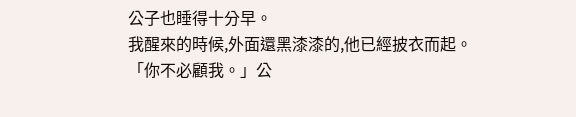公子也睡得十分早。
我醒來的時候,外面還黑漆漆的,他已經披衣而起。
「你不必顧我。」公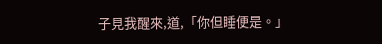子見我醒來,道,「你但睡便是。」